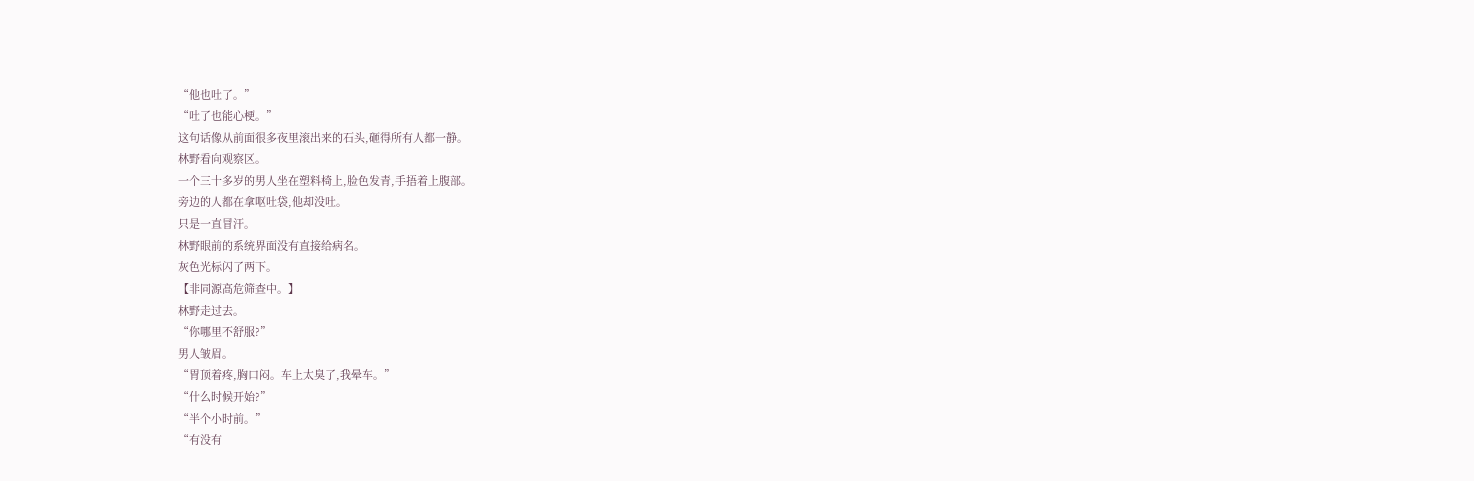“他也吐了。”
“吐了也能心梗。”
这句话像从前面很多夜里滚出来的石头,砸得所有人都一静。
林野看向观察区。
一个三十多岁的男人坐在塑料椅上,脸色发青,手捂着上腹部。
旁边的人都在拿呕吐袋,他却没吐。
只是一直冒汗。
林野眼前的系统界面没有直接给病名。
灰色光标闪了两下。
【非同源高危筛查中。】
林野走过去。
“你哪里不舒服?”
男人皱眉。
“胃顶着疼,胸口闷。车上太臭了,我晕车。”
“什么时候开始?”
“半个小时前。”
“有没有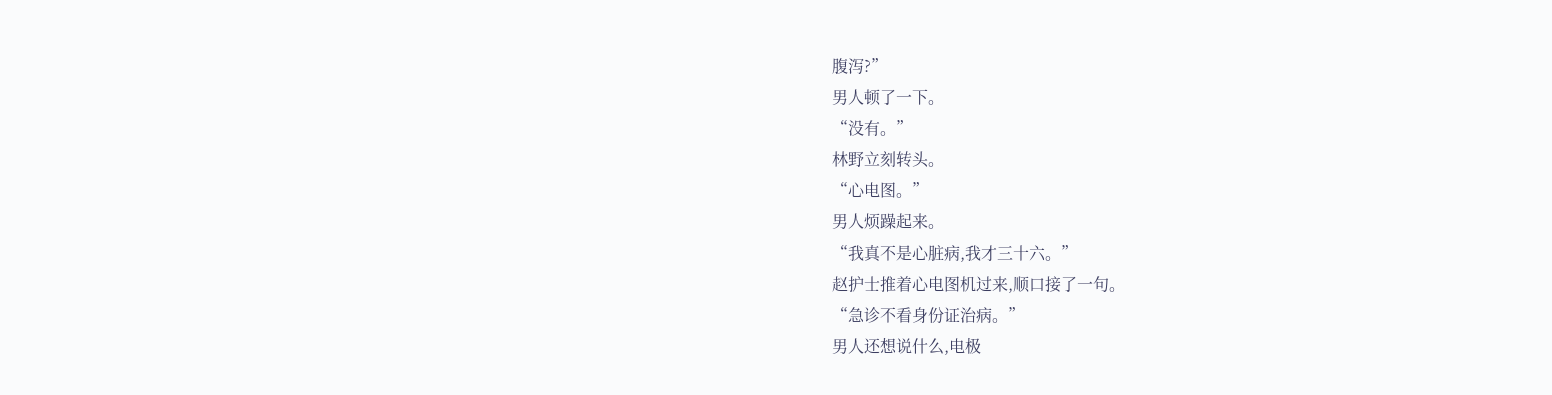腹泻?”
男人顿了一下。
“没有。”
林野立刻转头。
“心电图。”
男人烦躁起来。
“我真不是心脏病,我才三十六。”
赵护士推着心电图机过来,顺口接了一句。
“急诊不看身份证治病。”
男人还想说什么,电极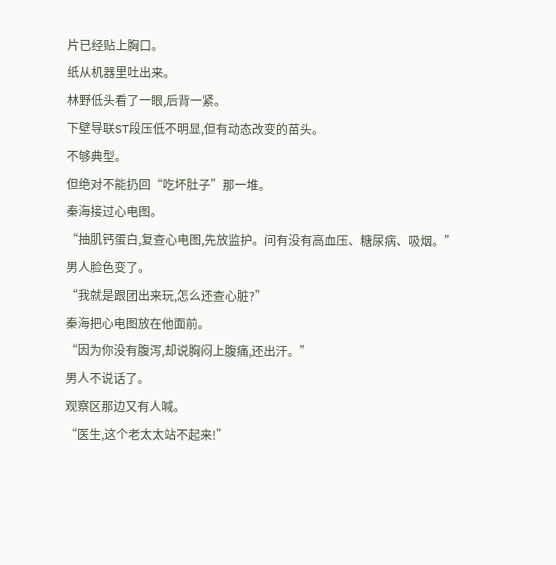片已经贴上胸口。
纸从机器里吐出来。
林野低头看了一眼,后背一紧。
下壁导联ST段压低不明显,但有动态改变的苗头。
不够典型。
但绝对不能扔回“吃坏肚子”那一堆。
秦海接过心电图。
“抽肌钙蛋白,复查心电图,先放监护。问有没有高血压、糖尿病、吸烟。”
男人脸色变了。
“我就是跟团出来玩,怎么还查心脏?”
秦海把心电图放在他面前。
“因为你没有腹泻,却说胸闷上腹痛,还出汗。”
男人不说话了。
观察区那边又有人喊。
“医生,这个老太太站不起来!”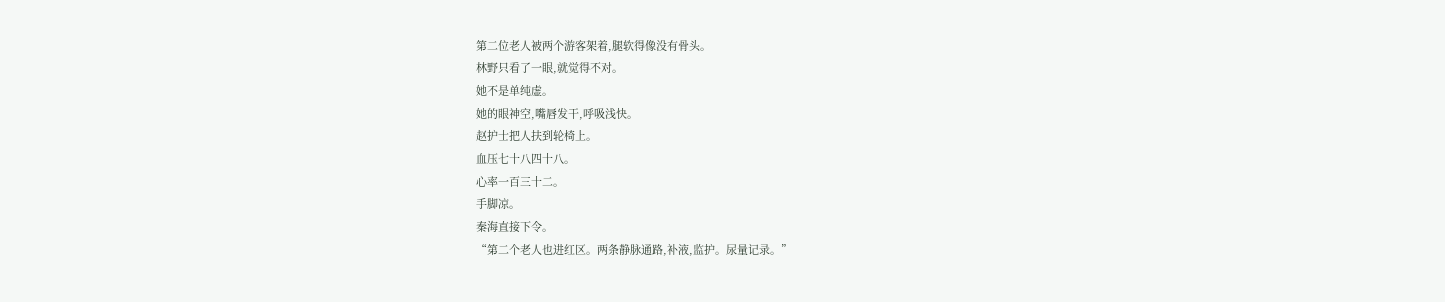第二位老人被两个游客架着,腿软得像没有骨头。
林野只看了一眼,就觉得不对。
她不是单纯虚。
她的眼神空,嘴唇发干,呼吸浅快。
赵护士把人扶到轮椅上。
血压七十八四十八。
心率一百三十二。
手脚凉。
秦海直接下令。
“第二个老人也进红区。两条静脉通路,补液,监护。尿量记录。”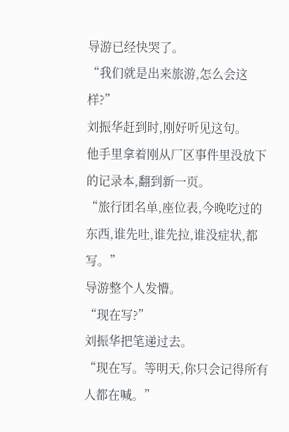导游已经快哭了。
“我们就是出来旅游,怎么会这样?”
刘振华赶到时,刚好听见这句。
他手里拿着刚从厂区事件里没放下的记录本,翻到新一页。
“旅行团名单,座位表,今晚吃过的东西,谁先吐,谁先拉,谁没症状,都写。”
导游整个人发懵。
“现在写?”
刘振华把笔递过去。
“现在写。等明天,你只会记得所有人都在喊。”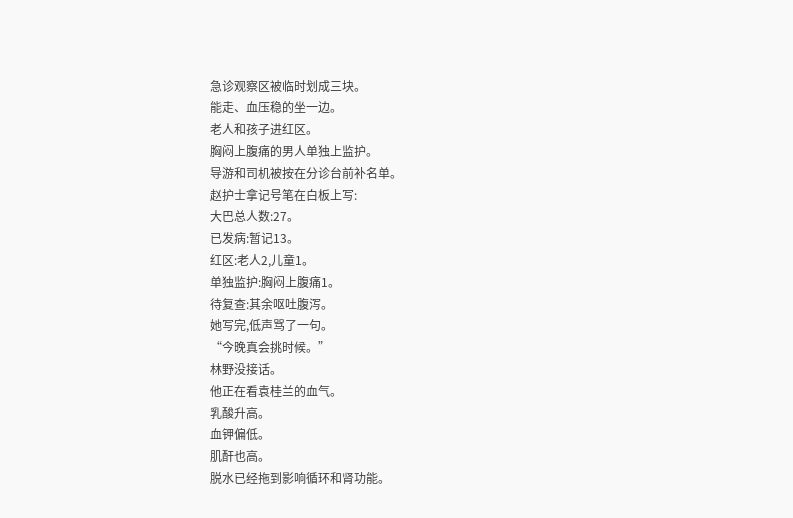急诊观察区被临时划成三块。
能走、血压稳的坐一边。
老人和孩子进红区。
胸闷上腹痛的男人单独上监护。
导游和司机被按在分诊台前补名单。
赵护士拿记号笔在白板上写:
大巴总人数:27。
已发病:暂记13。
红区:老人2,儿童1。
单独监护:胸闷上腹痛1。
待复查:其余呕吐腹泻。
她写完,低声骂了一句。
“今晚真会挑时候。”
林野没接话。
他正在看袁桂兰的血气。
乳酸升高。
血钾偏低。
肌酐也高。
脱水已经拖到影响循环和肾功能。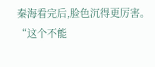秦海看完后,脸色沉得更厉害。
“这个不能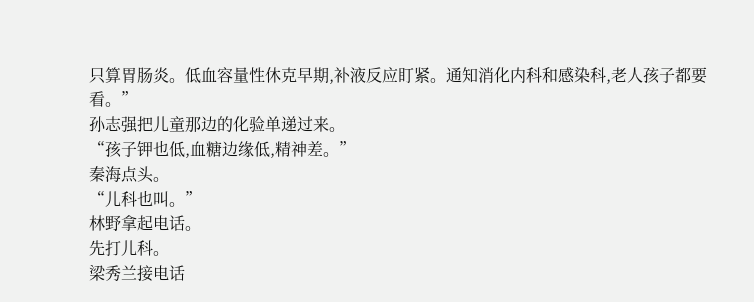只算胃肠炎。低血容量性休克早期,补液反应盯紧。通知消化内科和感染科,老人孩子都要看。”
孙志强把儿童那边的化验单递过来。
“孩子钾也低,血糖边缘低,精神差。”
秦海点头。
“儿科也叫。”
林野拿起电话。
先打儿科。
梁秀兰接电话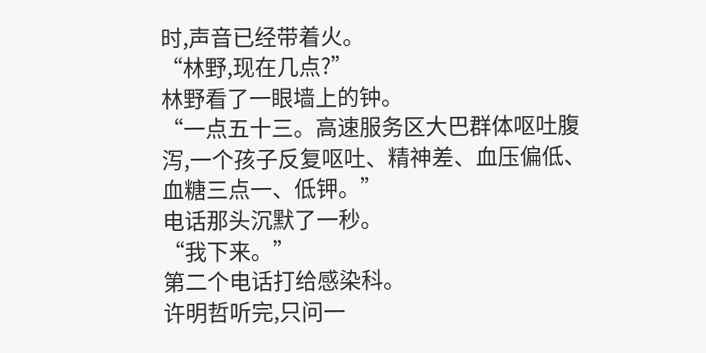时,声音已经带着火。
“林野,现在几点?”
林野看了一眼墙上的钟。
“一点五十三。高速服务区大巴群体呕吐腹泻,一个孩子反复呕吐、精神差、血压偏低、血糖三点一、低钾。”
电话那头沉默了一秒。
“我下来。”
第二个电话打给感染科。
许明哲听完,只问一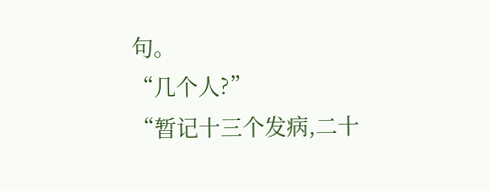句。
“几个人?”
“暂记十三个发病,二十